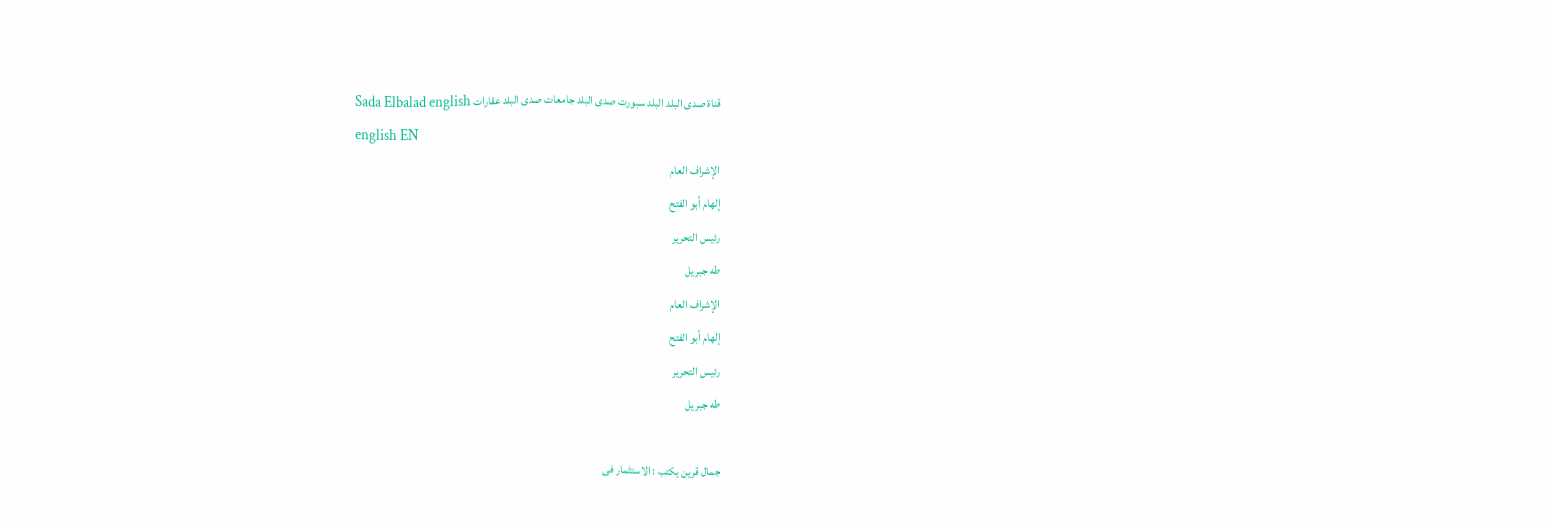قناة صدى البلد البلد سبورت صدى البلد جامعات صدى البلد عقارات Sada Elbalad english
english EN
الإشراف العام
إلهام أبو الفتح
رئيس التحرير
طه جبريل
الإشراف العام
إلهام أبو الفتح
رئيس التحرير
طه جبريل

جمال قرين يكتب : الاستثمار فى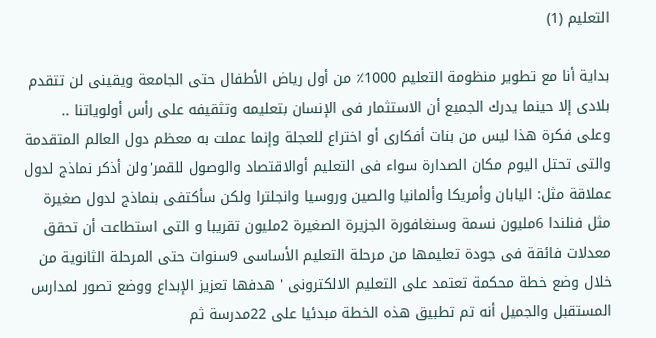التعليم (1)

بداية أنا مع تطوير منظومة التعليم 1000٪ من أول رياض الأطفال حتى الجامعة ويقينى لن تتقدم بلادى إلا حينما يدرك الجميع أن الاستثمار فى الإنسان بتعليمه وتثقيفه على رأس أولوياتنا ..
وعلى فكرة هذا ليس من بنات أفكارى أو اختراع للعجلة وإنما عملت به معظم دول العالم المتقدمة والتى تحتل اليوم مكان الصدارة سواء فى التعليم أوالاقتصاد والوصول للقمر'ولن أذكر نماذج لدول عملاقة مثل: اليابان وأمريكا وألمانيا والصين وروسيا وانجلترا ولكن سأكتفى بنماذج لدول صغيرة مثل فنلندا 6مليون نسمة وسنغافورة الجزيرة الصغيرة 2مليون تقريبا و التى استطاعت أن تحقق معدلات فائقة فى جودة تعليمها من مرحلة التعليم الأساسى 9سنوات حتى المرحلة الثانوية من خلال وضع خطة محكمة تعتمد على التعليم الالكترونى ' هدفها تعزيز الإبداع ووضع تصور لمدارس المستقبل والجميل أنه تم تطبيق هذه الخطة مبدئيا على 22مدرسة ثم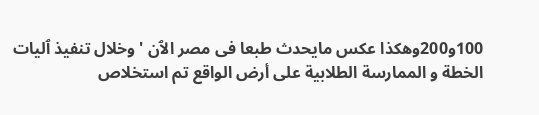100و200وهكذا عكس مايحدث طبعا فى مصر الٱن ' وخلال تنفيذ ٱليات الخطة و الممارسة الطلابية على أرض الواقع تم استخلاص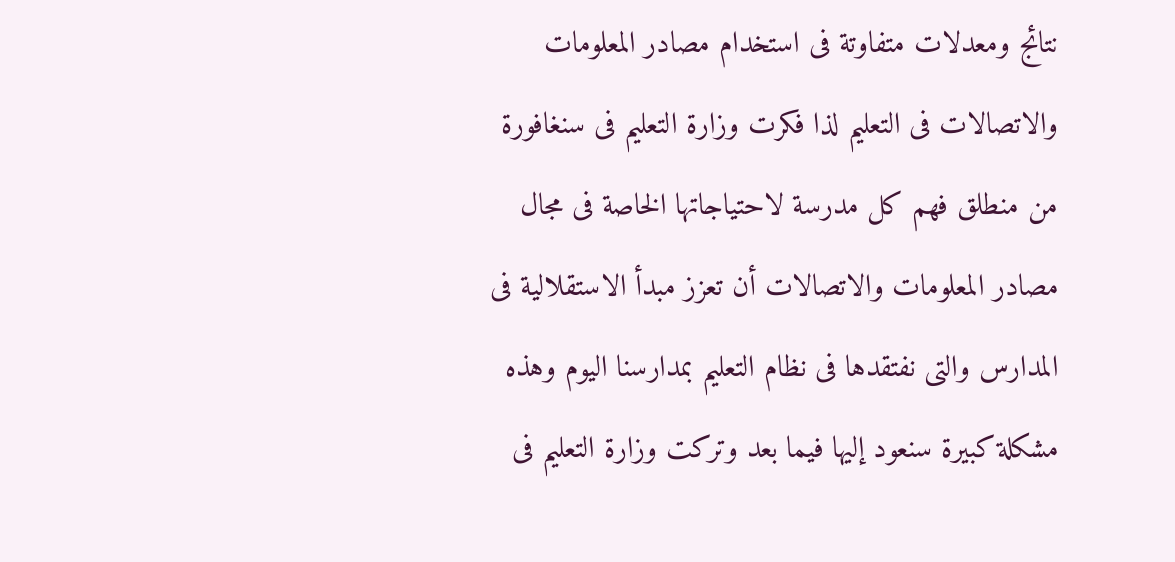نتائج ومعدلات متفاوتة فى استخدام مصادر المعلومات والاتصالات فى التعليم لذا فكرت وزارة التعليم فى سنغافورة من منطلق فهم كل مدرسة لاحتياجاتها الخاصة فى مجال مصادر المعلومات والاتصالات أن تعزز مبدأ الاستقلالية فى المدارس والتى نفتقدها فى نظام التعليم بمدارسنا اليوم وهذه مشكلة كبيرة سنعود إليها فيما بعد وتركت وزارة التعليم فى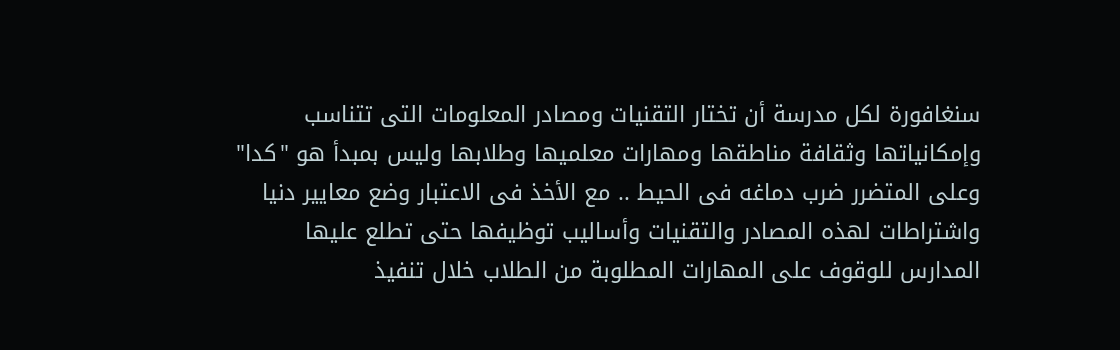سنغافورة لكل مدرسة أن تختار التقنيات ومصادر المعلومات التى تتناسب وإمكانياتها وثقافة مناطقها ومهارات معلميها وطلابها وليس بمبدأ هو "كدا" وعلى المتضرر ضرب دماغه فى الحيط .. مع الأخذ فى الاعتبار وضع معايير دنيا واشتراطات لهذه المصادر والتقنيات وأساليب توظيفها حتى تطلع عليها المدارس للوقوف على المهارات المطلوبة من الطلاب خلال تنفيذ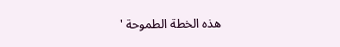هذه الخطة الطموحة '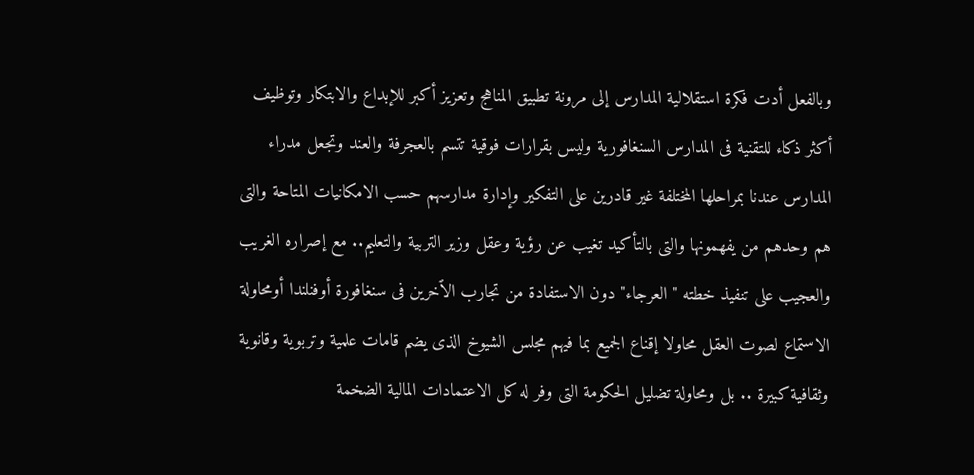وبالفعل أدت فكرة استقلالية المدارس إلى مرونة تطبيق المناهج وتعزيز أكبر للإبداع والابتكار وتوظيف أكثر ذكاء للتقنية فى المدارس السنغافورية وليس بقرارات فوقية تتسم بالعجرفة والعند وتجعل مدراء المدارس عندنا بمراحلها المختلفة غير قادرين على التفكير وإدارة مدارسهم حسب الامكانيات المتاحة والتى هم وحدهم من يفهمونها والتى بالتأكيد تغيب عن رؤية وعقل وزير التربية والتعليم.. مع إصراره الغريب والعجيب على تنفيذ خطته " العرجاء" دون الاستفادة من تجارب الٱخرين فى سنغافورة أوفنلندا أومحاولة الاستماع لصوت العقل محاولا إقناع الجميع بما فيهم مجلس الشيوخ الذى يضم قامات علمية وتربوية وقانوية وثقافية كبيرة .. بل ومحاولة تضليل الحكومة التى وفر له كل الاعتمادات المالية الضخمة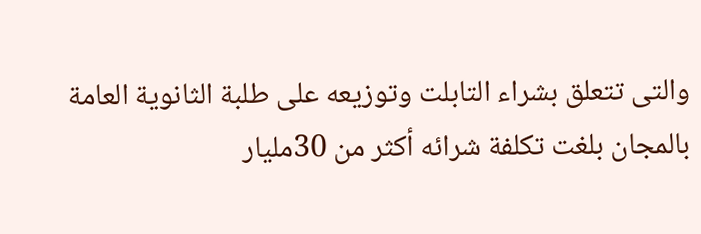والتى تتعلق بشراء التابلت وتوزيعه على طلبة الثانوية العامة بالمجان بلغت تكلفة شرائه أكثر من 30مليار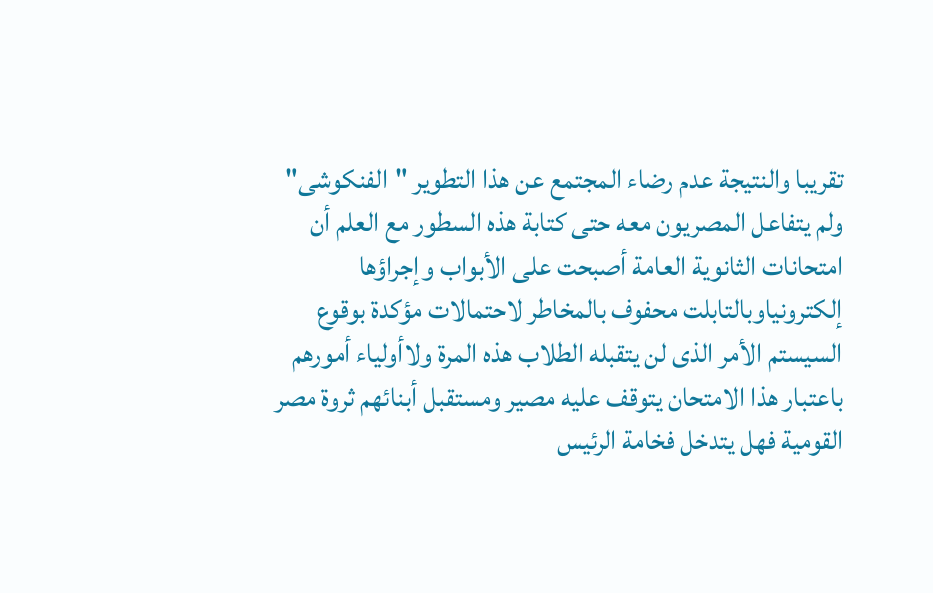تقريبا والنتيجة عدم رضاء المجتمع عن هذا التطوير "الفنكوشى" ولم يتفاعل المصريون معه حتى كتابة هذه السطور مع العلم أن امتحانات الثانوية العامة أصبحت على الأبواب وإجراؤها إلكترونياوبالتابلت محفوف بالمخاطر لاحتمالات مؤكدة بوقوع السيستم الأمر الذى لن يتقبله الطلاب هذه المرة ولاأولياء أمورهم باعتبار هذا الامتحان يتوقف عليه مصير ومستقبل أبنائهم ثروة مصر القومية فهل يتدخل فخامة الرئيس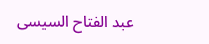عبد الفتاح السيسى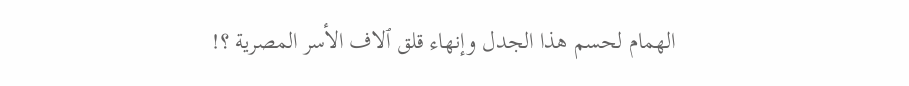الهمام لحسم هذا الجدل وإنهاء قلق ٱلاف الأسر المصرية ؟!